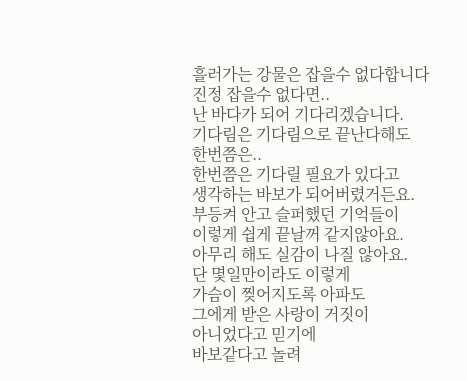흘러가는 강물은 잡을수 없다합니다
진정 잡을수 없다면..
난 바다가 되어 기다리겠습니다.
기다림은 기다림으로 끝난다해도
한번쯤은..
한번쯤은 기다릴 필요가 있다고
생각하는 바보가 되어버렸거든요.
부등켜 안고 슬퍼했던 기억들이
이렇게 쉽게 끝날꺼 같지않아요.
아무리 해도 실감이 나질 않아요.
단 몇일만이라도 이렇게
가슴이 찢어지도록 아파도
그에게 받은 사랑이 거짓이
아니었다고 믿기에
바보같다고 놀려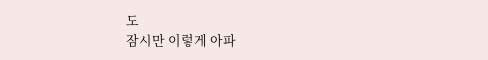도
잠시만 이렇게 아파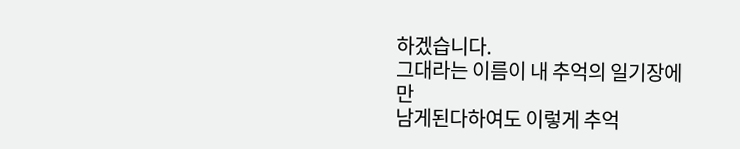하겠습니다.
그대라는 이름이 내 추억의 일기장에만
남게된다하여도 이렇게 추억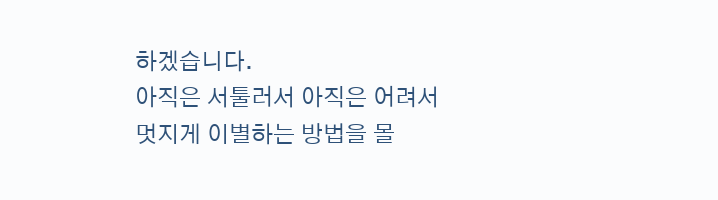하겠습니다.
아직은 서툴러서 아직은 어려서
멋지게 이별하는 방법을 몰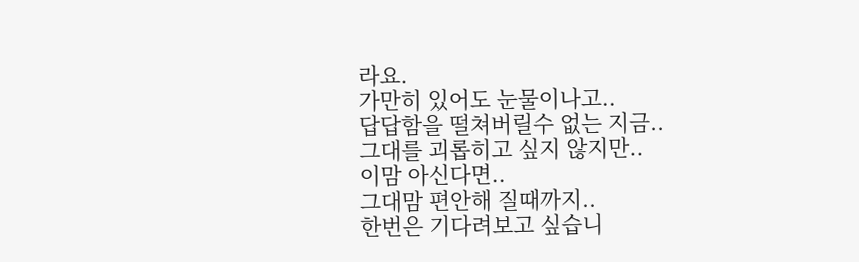라요.
가만히 있어도 눈물이나고..
답답함을 떨쳐버릴수 없는 지금..
그대를 괴롭히고 싶지 않지만..
이맘 아신다면..
그대맘 편안해 질때까지..
한번은 기다려보고 싶습니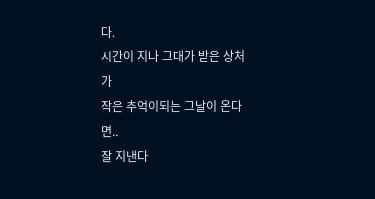다.
시간이 지나 그대가 받은 상처가
작은 추억이되는 그날이 온다면..
잘 지낸다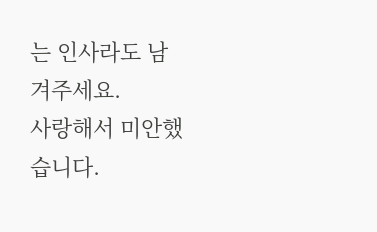는 인사라도 남겨주세요.
사랑해서 미안했습니다.